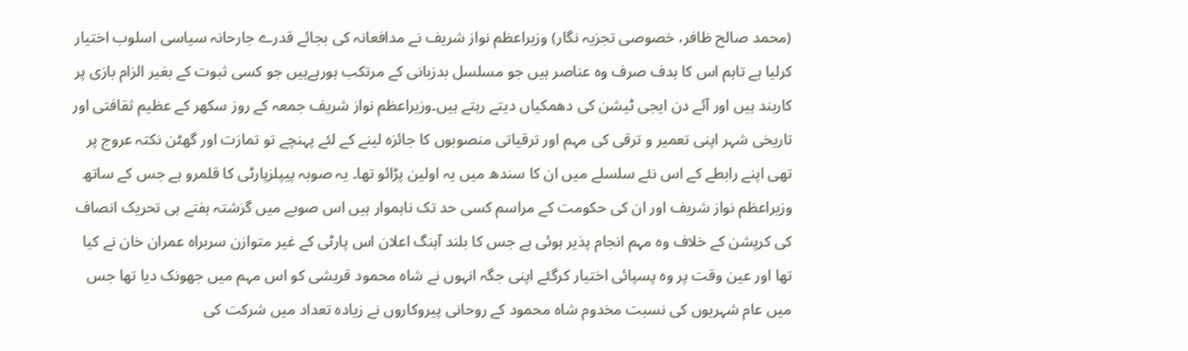(محمد صالح ظافر، خصوصی تجزیہ نگار) وزیراعظم نواز شریف نے مدافعانہ کی بجائے قدرے جارحانہ سیاسی اسلوب اختیار کرلیا ہے تاہم اس کا ہدف صرف وہ عناصر ہیں جو مسلسل بدزبانی کے مرتکب ہورہےہیں جو کسی ثبوت کے بغیر الزام بازی پر کاربند ہیں اور آئے دن ایجی ٹیشن کی دھمکیاں دیتے رہتے ہیں۔وزیراعظم نواز شریف جمعہ کے روز سکھر کے عظیم ثقافتی اور تاریخی شہر اپنی تعمیر و ترقی کی مہم اور ترقیاتی منصوبوں کا جائزہ لینے کے لئے پہنچے تو تمازت اور گھٹن نکتہ عروج پر تھی اپنے رابطے کے اس نئے سلسلے میں ان کا سندھ میں یہ اولین پڑائو تھا۔ یہ صوبہ پیپلزپارٹی کا قلمرو ہے جس کے ساتھ وزیراعظم نواز شریف اور ان کی حکومت کے مراسم کسی حد تک ناہموار ہیں اس صوبے میں گزشتہ ہفتے ہی تحریک انصاف کی کرپشن کے خلاف وہ مہم انجام پذیر ہوئی ہے جس کا بلند آہنگ اعلان اس پارٹی کے غیر متوازن سربراہ عمران خان نے کیا تھا اور عین وقت پر وہ پسپائی اختیار کرگئے اپنی جگہ انہوں نے شاہ محمود قریشی کو اس مہم میں جھونک دیا تھا جس میں عام شہریوں کی نسبت مخدوم شاہ محمود کے روحانی پیروکاروں نے زیادہ تعداد میں شرکت کی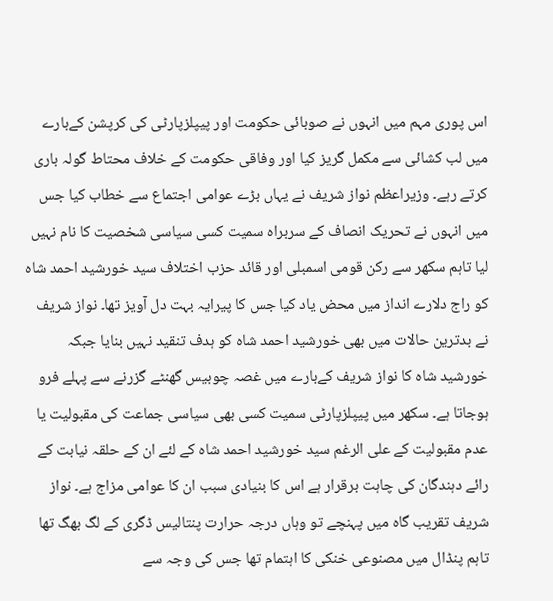اس پوری مہم میں انہوں نے صوبائی حکومت اور پیپلزپارٹی کی کرپشن کےبارے میں لب کشائی سے مکمل گریز کیا اور وفاقی حکومت کے خلاف محتاط گولہ باری کرتے رہے۔ وزیراعظم نواز شریف نے یہاں بڑے عوامی اجتماع سے خطاب کیا جس میں انہوں نے تحریک انصاف کے سربراہ سمیت کسی سیاسی شخصیت کا نام نہیں لیا تاہم سکھر سے رکن قومی اسمبلی اور قائد حزب اختلاف سید خورشید احمد شاہ کو راج دلارے انداز میں محض یاد کیا جس کا پیرایہ بہت دل آویز تھا۔ نواز شریف نے بدترین حالات میں بھی خورشید احمد شاہ کو ہدف تنقید نہیں بنایا جبکہ خورشید شاہ کا نواز شریف کےبارے میں غصہ چوبیس گھنٹے گزرنے سے پہلے فرو ہوجاتا ہے۔ سکھر میں پیپلزپارٹی سمیت کسی بھی سیاسی جماعت کی مقبولیت یا عدم مقبولیت کے علی الرغم سید خورشید احمد شاہ کے لئے ان کے حلقہ نیابت کے رائے دہندگان کی چاہت برقرار ہے اس کا بنیادی سبب ان کا عوامی مزاج ہے۔ نواز شریف تقریب گاہ میں پہنچے تو وہاں درجہ حرارت پنتالیس ڈگری کے لگ بھگ تھا تاہم پنڈال میں مصنوعی خنکی کا اہتمام تھا جس کی وجہ سے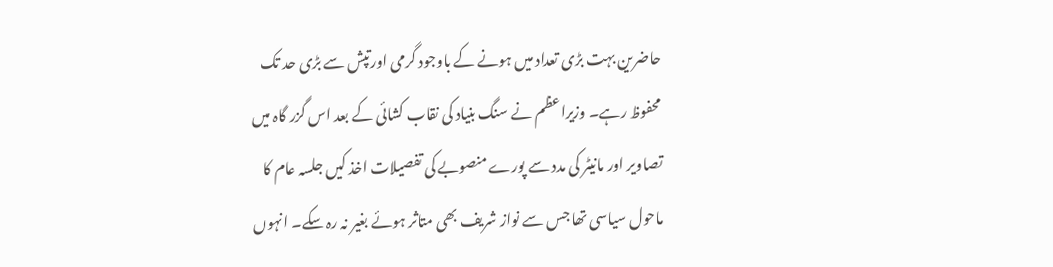حاضرین بہت بڑی تعداد میں ہونے کے باوجود گرمی اورتپش سے بڑی حد تک محفوظ رہے۔ وزیراعظم نے سنگ بنیاد کی نقاب کشائی کے بعد اس گزر گاہ میں تصاویر اور مانیٹر کی مدد سے پورے منصوبے کی تفصیلات اخذ کیں جلسہ عام کا ماحول سیاسی تھا جس سے نواز شریف بھی متاثر ہوئے بغیر نہ رہ سکے۔ انہوں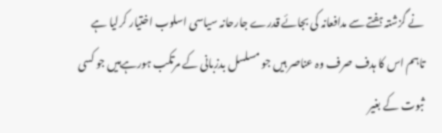نے گزشتہ ہفتے سے مدافعانہ کی بجائے قدرے جارحانہ سیاسی اسلوب اختیار کرلیا ہے تاہم اس کا ہدف صرف وہ عناصر ہیں جو مسلسل بدزبانی کے مرتکب ہورہےہیں جو کسی ثبوت کے بغیر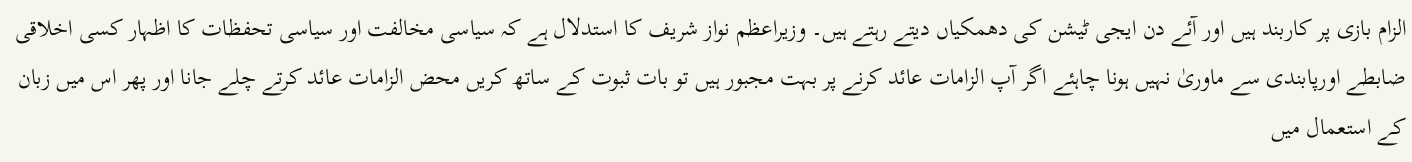الزام بازی پر کاربند ہیں اور آئے دن ایجی ٹیشن کی دھمکیاں دیتے رہتے ہیں۔ وزیراعظم نواز شریف کا استدلال ہے کہ سیاسی مخالفت اور سیاسی تحفظات کا اظہار کسی اخلاقی ضابطے اورپابندی سے ماوریٰ نہیں ہونا چاہئے اگر آپ الزامات عائد کرنے پر بہت مجبور ہیں تو بات ثبوت کے ساتھ کریں محض الزامات عائد کرتے چلے جانا اور پھر اس میں زبان کے استعمال میں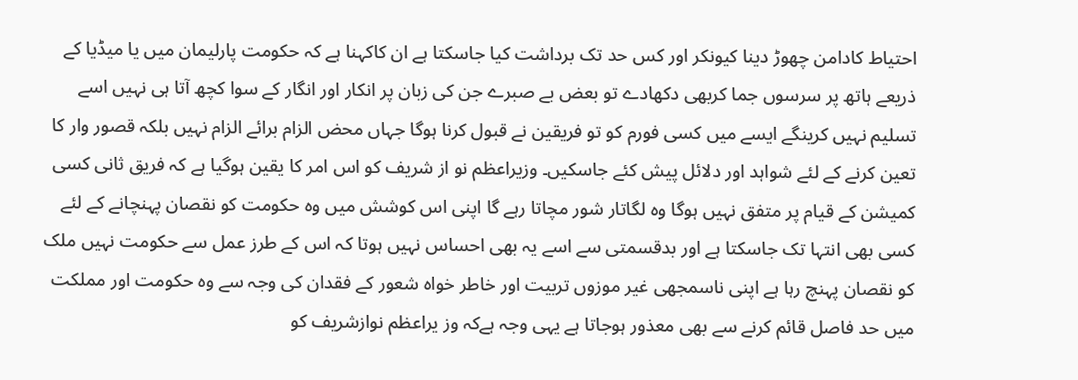احتیاط کادامن چھوڑ دینا کیونکر اور کس حد تک برداشت کیا جاسکتا ہے ان کاکہنا ہے کہ حکومت پارلیمان میں یا میڈیا کے ذریعے ہاتھ پر سرسوں جما کربھی دکھادے تو بعض بے صبرے جن کی زبان پر انکار اور انگار کے سوا کچھ آتا ہی نہیں اسے تسلیم نہیں کرینگے ایسے میں کسی فورم کو تو فریقین نے قبول کرنا ہوگا جہاں محض الزام برائے الزام نہیں بلکہ قصور وار کا تعین کرنے کے لئے شواہد اور دلائل پیش کئے جاسکیں۔ وزیراعظم نو از شریف کو اس امر کا یقین ہوگیا ہے کہ فریق ثانی کسی کمیشن کے قیام پر متفق نہیں ہوگا وہ لگاتار شور مچاتا رہے گا اپنی اس کوشش میں وہ حکومت کو نقصان پہنچانے کے لئے کسی بھی انتہا تک جاسکتا ہے اور بدقسمتی سے اسے یہ بھی احساس نہیں ہوتا کہ اس کے طرز عمل سے حکومت نہیں ملک کو نقصان پہنچ رہا ہے اپنی ناسمجھی غیر موزوں تربیت اور خاطر خواہ شعور کے فقدان کی وجہ سے وہ حکومت اور مملکت میں حد فاصل قائم کرنے سے بھی معذور ہوجاتا ہے یہی وجہ ہےکہ وز یراعظم نوازشریف کو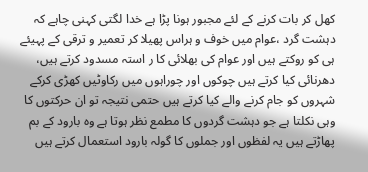کھل کر بات کرنے کے لئے مجبور ہونا پڑا ہے خدا لگتی کہنی چاہے کہ دہشت گرد ،عوام میں خوف و ہراس پھیلا کر تعمیر و ترقی کے پہیئے ہی کو روکتے ہیں اور عوام کی بھلائی کا ر استہ مسدود کرتے ہیں، دھرنائی کیا کرتے ہیں چوکوں اور چوراہوں میں رکاوٹیں کھڑی کرکے شہروں کو جام کرنے والے کیا کرتے ہیں حتمی نتیجہ تو ان حرکتوں کا وہی نکلتا ہے جو دہشت گردوں کا مطمع نظر ہوتا ہے وہ بارود کے بم پھاڑتے ہیں یہ لفظوں اور جملوں کا گولہ بارود استعمال کرتے ہیں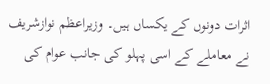اثرات دونوں کے یکساں ہیں۔ وزیراعظم نوازشریف نے معاملے کے اسی پہلو کی جانب عوام کی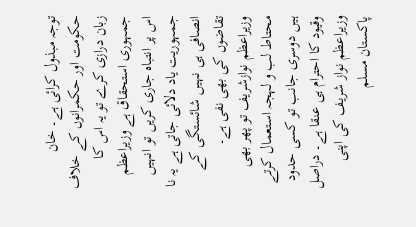توجہ مبذول کرائی ہے۔ خان حکومت اور حکمرانوں کے خلاف زبان درازی کرے تو یہ اس کا جمہوری استحقاق ہے وزیراعظم اس پر انتباہ جاری کریں تو انہیں جمہوریت یاد دلائی جاتی ہے یہ نا انصافی ہی نہیں شائستگی کے تقاضوں کی بھی نفی ہے۔ وزیراعظم نوازشریف تو پھر بھی محتاط لب و لہجہ استعمال کرتے ہیں دوسری جانب تو کسی حدود وقیود کا احترام ہی عنقا ہے۔ دراصل وزیراعظم نواز شریف کی اپنی پاکستان مسلم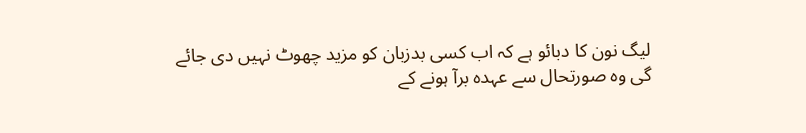لیگ نون کا دبائو ہے کہ اب کسی بدزبان کو مزید چھوٹ نہیں دی جائے گی وہ صورتحال سے عہدہ برآ ہونے کے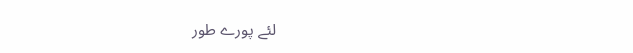لئے پورے طور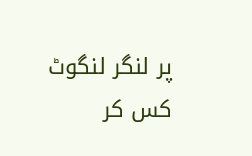پر لنگر لنگوٹ کس کر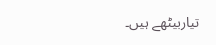تیاربیٹھے ہیں۔